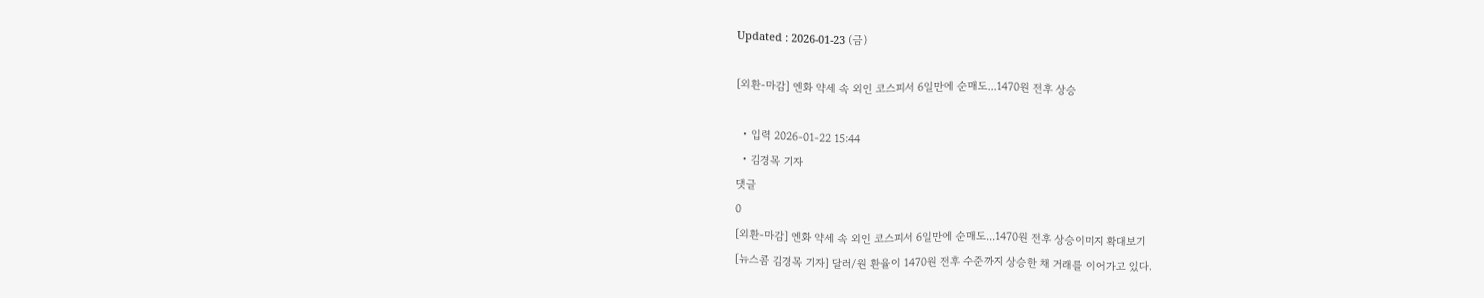Updated : 2026-01-23 (금)

[외환-마감] 엔화 약세 속 외인 코스피서 6일만에 순매도...1470원 전후 상승

  • 입력 2026-01-22 15:44
  • 김경목 기자
댓글
0
[외환-마감] 엔화 약세 속 외인 코스피서 6일만에 순매도...1470원 전후 상승이미지 확대보기
[뉴스콤 김경목 기자] 달러/원 환율이 1470원 전후 수준까지 상승한 채 거래를 이어가고 있다.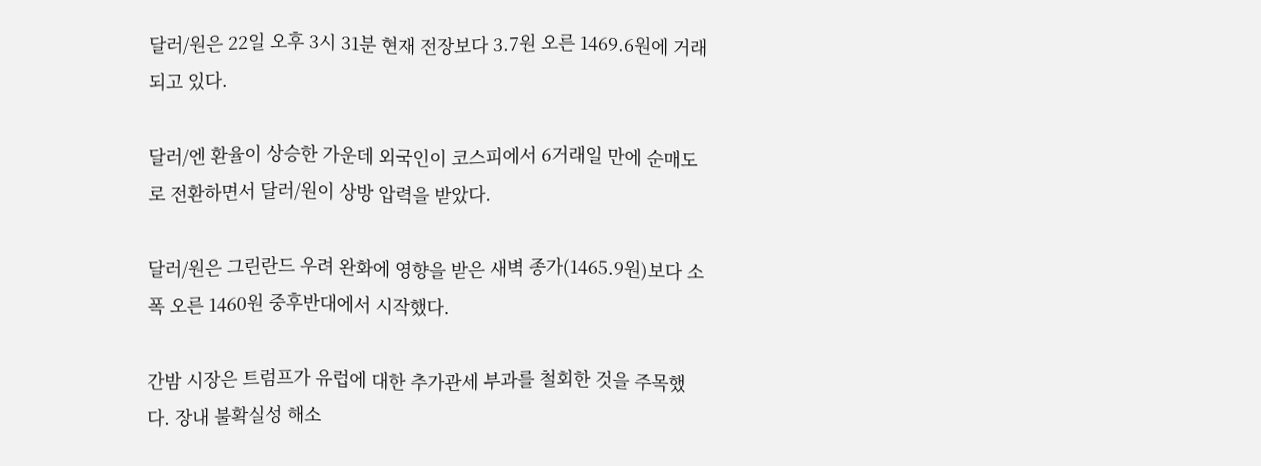달러/원은 22일 오후 3시 31분 현재 전장보다 3.7원 오른 1469.6원에 거래되고 있다.

달러/엔 환율이 상승한 가운데 외국인이 코스피에서 6거래일 만에 순매도로 전환하면서 달러/원이 상방 압력을 받았다.

달러/원은 그린란드 우려 완화에 영향을 받은 새벽 종가(1465.9원)보다 소폭 오른 1460원 중후반대에서 시작했다.

간밤 시장은 트럼프가 유럽에 대한 추가관세 부과를 철회한 것을 주목했다. 장내 불확실성 해소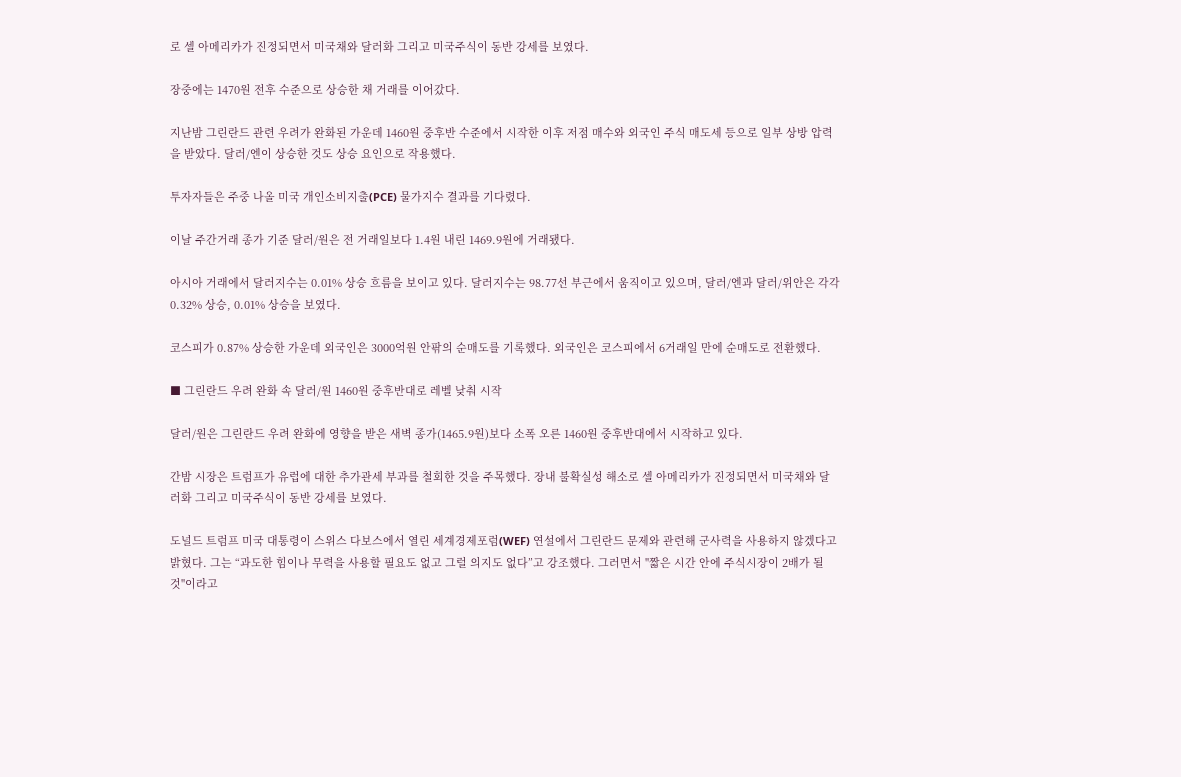로 셀 아메리카가 진정되면서 미국채와 달러화 그리고 미국주식이 동반 강세를 보였다.

장중에는 1470원 전후 수준으로 상승한 채 거래를 이어갔다.

지난밤 그린란드 관련 우려가 완화된 가운데 1460원 중후반 수준에서 시작한 이후 저점 매수와 외국인 주식 매도세 등으로 일부 상방 압력을 받았다. 달러/엔이 상승한 것도 상승 요인으로 작용했다.

투자자들은 주중 나올 미국 개인소비지출(PCE) 물가지수 결과를 기다렸다.

이날 주간거래 종가 기준 달러/원은 전 거래일보다 1.4원 내린 1469.9원에 거래됐다.

아시아 거래에서 달러지수는 0.01% 상승 흐름을 보이고 있다. 달러지수는 98.77선 부근에서 움직이고 있으며, 달러/엔과 달러/위안은 각각 0.32% 상승, 0.01% 상승을 보였다.

코스피가 0.87% 상승한 가운데 외국인은 3000억원 안팎의 순매도를 기록했다. 외국인은 코스피에서 6거래일 만에 순매도로 전환했다.

■ 그린란드 우려 완화 속 달러/원 1460원 중후반대로 레벨 낮춰 시작

달러/원은 그린란드 우려 완화에 영향을 받은 새벽 종가(1465.9원)보다 소폭 오른 1460원 중후반대에서 시작하고 있다.

간밤 시장은 트럼프가 유럽에 대한 추가관세 부과를 철회한 것을 주목했다. 장내 불확실성 해소로 셀 아메리카가 진정되면서 미국채와 달러화 그리고 미국주식이 동반 강세를 보였다.

도널드 트럼프 미국 대통령이 스위스 다보스에서 열린 세계경제포럼(WEF) 연설에서 그린란드 문제와 관련해 군사력을 사용하지 않겠다고 밝혔다. 그는 “과도한 힘이나 무력을 사용할 필요도 없고 그럴 의지도 없다”고 강조했다. 그러면서 "짧은 시간 안에 주식시장이 2배가 될 것"이라고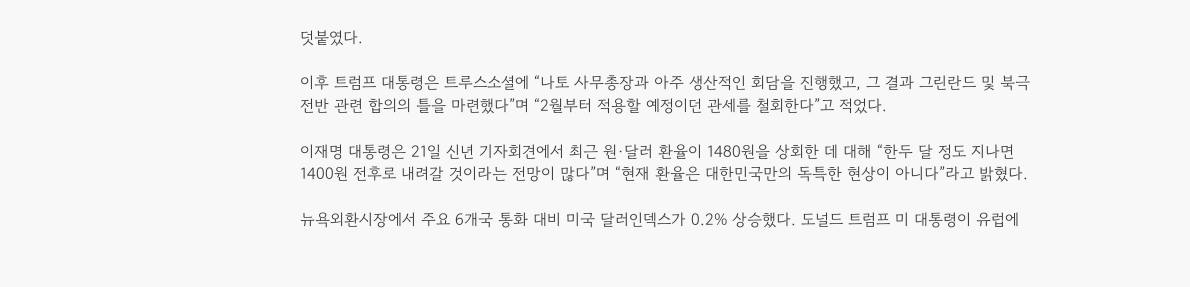덧붙였다.

이후 트럼프 대통령은 트루스소셜에 “나토 사무총장과 아주 생산적인 회담을 진행했고, 그 결과 그린란드 및 북극 전반 관련 합의의 틀을 마련했다”며 “2월부터 적용할 예정이던 관세를 철회한다”고 적었다.

이재명 대통령은 21일 신년 기자회견에서 최근 원·달러 환율이 1480원을 상회한 데 대해 “한두 달 정도 지나면 1400원 전후로 내려갈 것이라는 전망이 많다”며 “현재 환율은 대한민국만의 독특한 현상이 아니다”라고 밝혔다.

뉴욕외환시장에서 주요 6개국 통화 대비 미국 달러인덱스가 0.2% 상승했다. 도널드 트럼프 미 대통령이 유럽에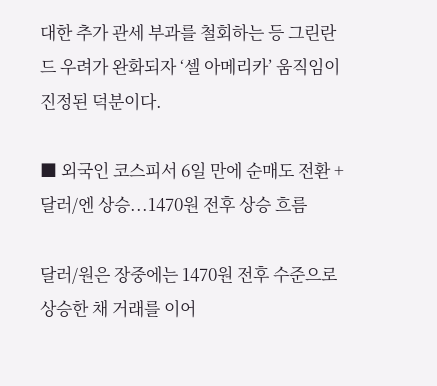대한 추가 관세 부과를 철회하는 등 그린란드 우려가 완화되자 ‘셀 아메리카’ 움직임이 진정된 덕분이다.

■ 외국인 코스피서 6일 만에 순매도 전환 + 달러/엔 상승...1470원 전후 상승 흐름

달러/원은 장중에는 1470원 전후 수준으로 상승한 채 거래를 이어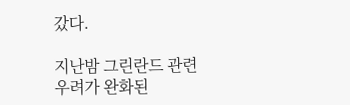갔다.

지난밤 그린란드 관련 우려가 완화된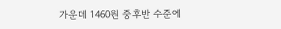가운데 1460원 중후반 수준에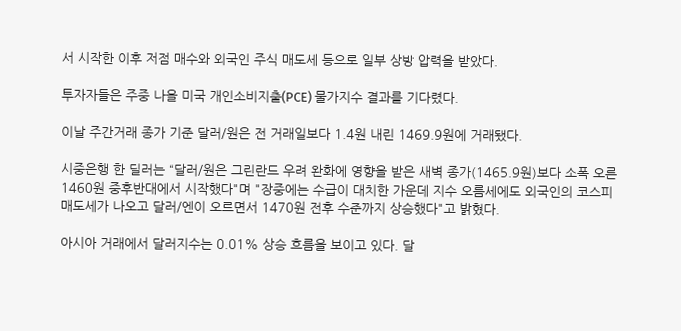서 시작한 이후 저점 매수와 외국인 주식 매도세 등으로 일부 상방 압력을 받았다.

투자자들은 주중 나올 미국 개인소비지출(PCE) 물가지수 결과를 기다렸다.

이날 주간거래 종가 기준 달러/원은 전 거래일보다 1.4원 내린 1469.9원에 거래됐다.

시중은행 한 딜러는 “달러/원은 그린란드 우려 완화에 영향을 받은 새벽 종가(1465.9원)보다 소폭 오른 1460원 중후반대에서 시작했다"며 "장중에는 수급이 대치한 가운데 지수 오름세에도 외국인의 코스피 매도세가 나오고 달러/엔이 오르면서 1470원 전후 수준까지 상승했다"고 밝혔다.

아시아 거래에서 달러지수는 0.01% 상승 흐름을 보이고 있다. 달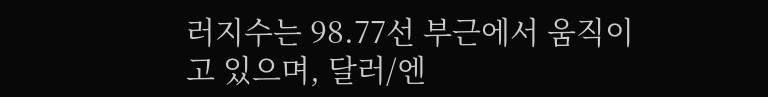러지수는 98.77선 부근에서 움직이고 있으며, 달러/엔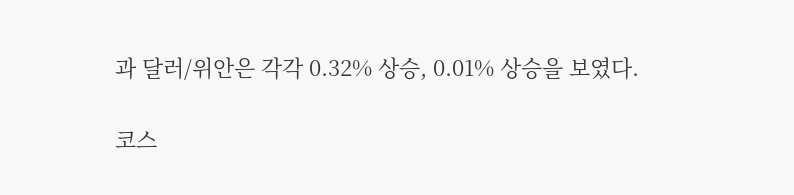과 달러/위안은 각각 0.32% 상승, 0.01% 상승을 보였다.

코스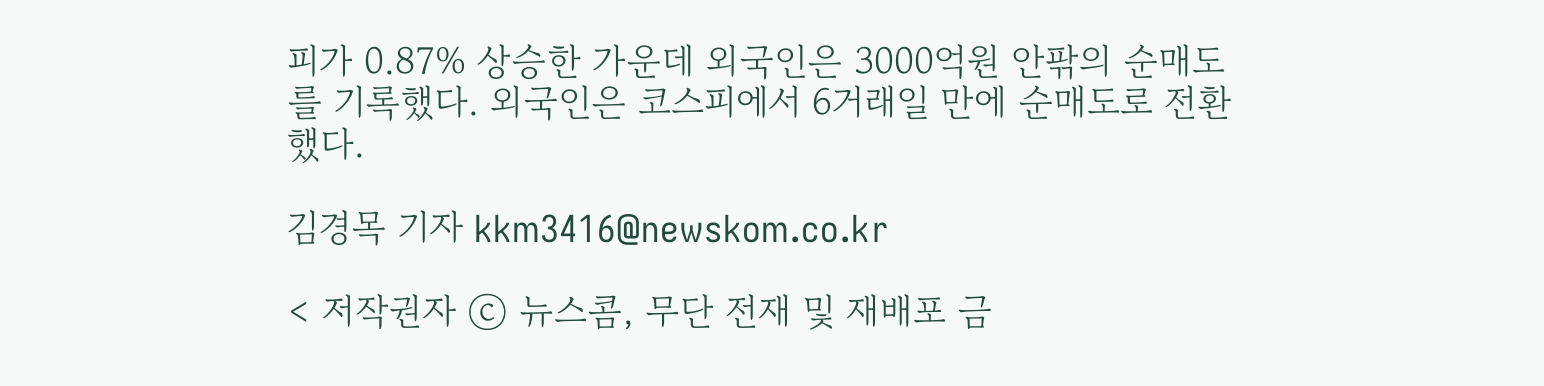피가 0.87% 상승한 가운데 외국인은 3000억원 안팎의 순매도를 기록했다. 외국인은 코스피에서 6거래일 만에 순매도로 전환했다.

김경목 기자 kkm3416@newskom.co.kr

< 저작권자 ⓒ 뉴스콤, 무단 전재 및 재배포 금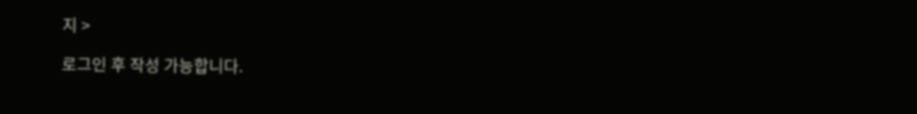지 >

로그인 후 작성 가능합니다.